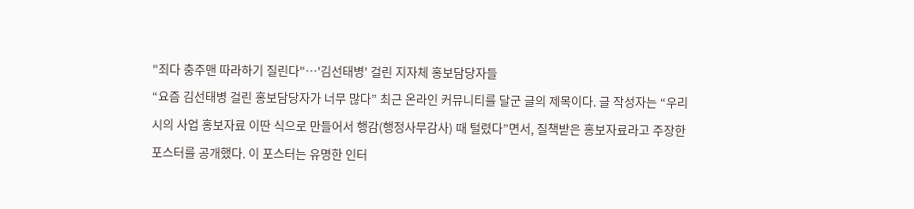"죄다 충주맨 따라하기 질린다"…'김선태병' 걸린 지자체 홍보담당자들
“요즘 김선태병 걸린 홍보담당자가 너무 많다” 최근 온라인 커뮤니티를 달군 글의 제목이다. 글 작성자는 “우리 시의 사업 홍보자료 이딴 식으로 만들어서 행감(행정사무감사) 때 털렸다”면서, 질책받은 홍보자료라고 주장한 포스터를 공개했다. 이 포스터는 유명한 인터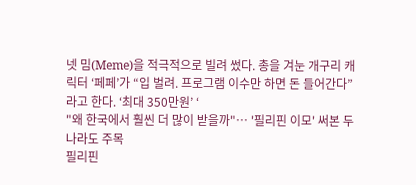넷 밈(Meme)을 적극적으로 빌려 썼다. 총을 겨눈 개구리 캐릭터 ‘페페’가 “입 벌려. 프로그램 이수만 하면 돈 들어간다”라고 한다. ‘최대 350만원’ ‘
"왜 한국에서 훨씬 더 많이 받을까"… '필리핀 이모' 써본 두 나라도 주목
필리핀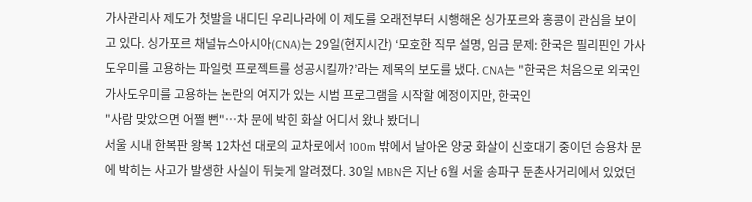가사관리사 제도가 첫발을 내디딘 우리나라에 이 제도를 오래전부터 시행해온 싱가포르와 홍콩이 관심을 보이고 있다. 싱가포르 채널뉴스아시아(CNA)는 29일(현지시간) ‘모호한 직무 설명, 임금 문제: 한국은 필리핀인 가사도우미를 고용하는 파일럿 프로젝트를 성공시킬까?’라는 제목의 보도를 냈다. CNA는 "한국은 처음으로 외국인 가사도우미를 고용하는 논란의 여지가 있는 시범 프로그램을 시작할 예정이지만, 한국인
"사람 맞았으면 어쩔 뻔"…차 문에 박힌 화살 어디서 왔나 봤더니
서울 시내 한복판 왕복 12차선 대로의 교차로에서 100m 밖에서 날아온 양궁 화살이 신호대기 중이던 승용차 문에 박히는 사고가 발생한 사실이 뒤늦게 알려졌다. 30일 MBN은 지난 6월 서울 송파구 둔촌사거리에서 있었던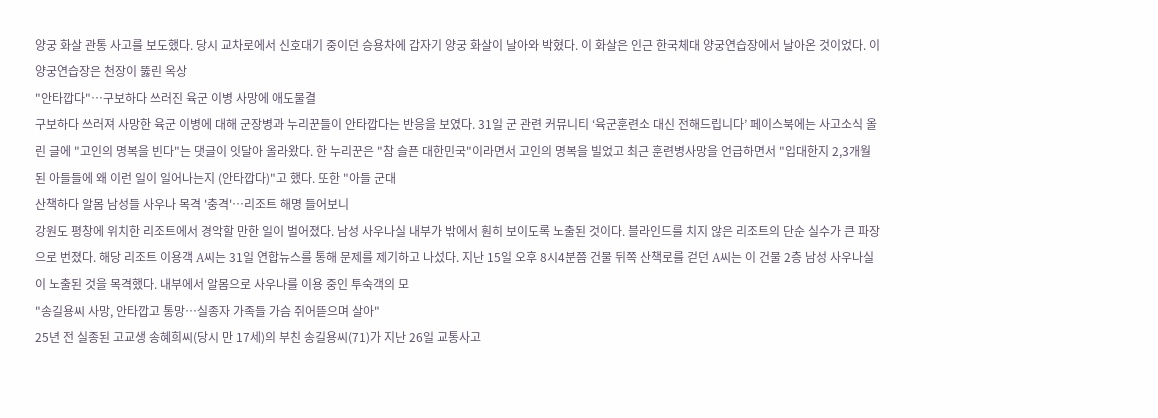양궁 화살 관통 사고를 보도했다. 당시 교차로에서 신호대기 중이던 승용차에 갑자기 양궁 화살이 날아와 박혔다. 이 화살은 인근 한국체대 양궁연습장에서 날아온 것이었다. 이 양궁연습장은 천장이 뚫린 옥상
"안타깝다"…구보하다 쓰러진 육군 이병 사망에 애도물결
구보하다 쓰러져 사망한 육군 이병에 대해 군장병과 누리꾼들이 안타깝다는 반응을 보였다. 31일 군 관련 커뮤니티 ‘육군훈련소 대신 전해드립니다’ 페이스북에는 사고소식 올린 글에 "고인의 명복을 빈다"는 댓글이 잇달아 올라왔다. 한 누리꾼은 "참 슬픈 대한민국"이라면서 고인의 명복을 빌었고 최근 훈련병사망을 언급하면서 "입대한지 2,3개월 된 아들들에 왜 이런 일이 일어나는지 (안타깝다)"고 했다. 또한 "아들 군대
산책하다 알몸 남성들 사우나 목격 '충격'…리조트 해명 들어보니
강원도 평창에 위치한 리조트에서 경악할 만한 일이 벌어졌다. 남성 사우나실 내부가 밖에서 훤히 보이도록 노출된 것이다. 블라인드를 치지 않은 리조트의 단순 실수가 큰 파장으로 번졌다. 해당 리조트 이용객 A씨는 31일 연합뉴스를 통해 문제를 제기하고 나섰다. 지난 15일 오후 8시4분쯤 건물 뒤쪽 산책로를 걷던 A씨는 이 건물 2층 남성 사우나실이 노출된 것을 목격했다. 내부에서 알몸으로 사우나를 이용 중인 투숙객의 모
"송길용씨 사망, 안타깝고 통망…실종자 가족들 가슴 쥐어뜯으며 살아"
25년 전 실종된 고교생 송혜희씨(당시 만 17세)의 부친 송길용씨(71)가 지난 26일 교통사고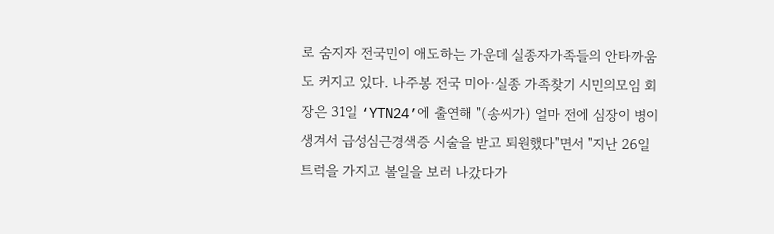로 숨지자 전국민이 애도하는 가운데 실종자가족들의 안타까움도 커지고 있다. 나주봉 전국 미아·실종 가족찾기 시민의모임 회장은 31일 ‘YTN24’에 출연해 "(송씨가) 얼마 전에 심장이 병이 생겨서 급성심근경색증 시술을 받고 퇴원했다"면서 "지난 26일 트럭을 가지고 볼일을 보러 나갔다가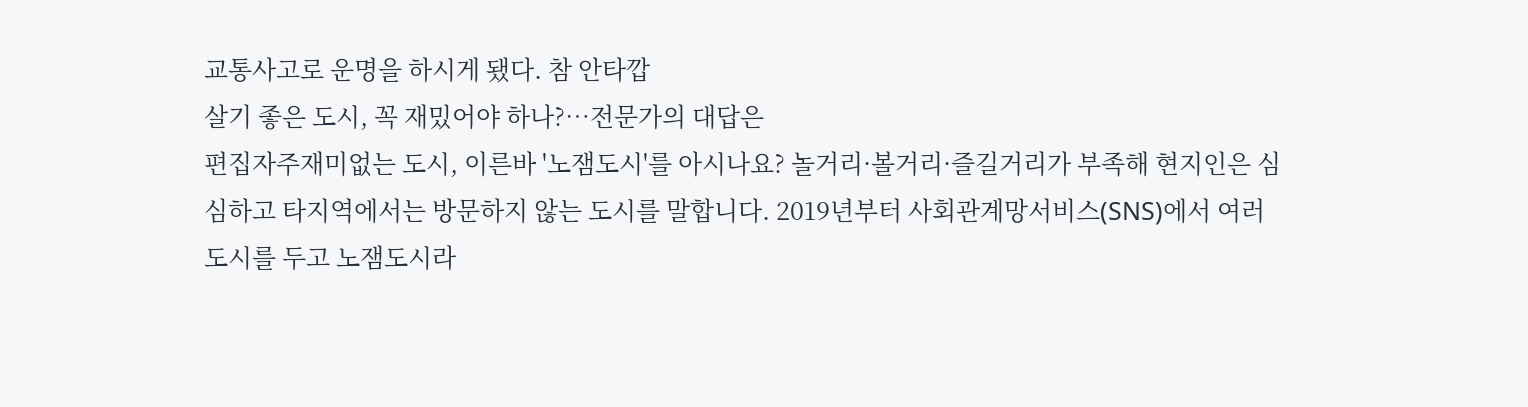교통사고로 운명을 하시게 됐다. 참 안타깝
살기 좋은 도시, 꼭 재밌어야 하나?…전문가의 대답은
편집자주재미없는 도시, 이른바 '노잼도시'를 아시나요? 놀거리·볼거리·즐길거리가 부족해 현지인은 심심하고 타지역에서는 방문하지 않는 도시를 말합니다. 2019년부터 사회관계망서비스(SNS)에서 여러 도시를 두고 노잼도시라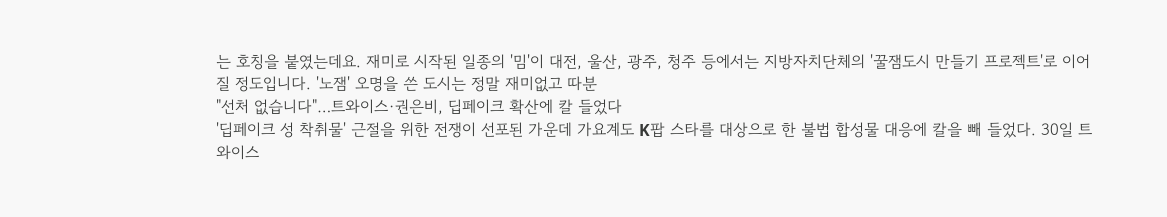는 호칭을 붙였는데요. 재미로 시작된 일종의 '밈'이 대전, 울산, 광주, 청주 등에서는 지방자치단체의 '꿀잼도시 만들기 프로젝트'로 이어질 정도입니다. '노잼' 오명을 쓴 도시는 정말 재미없고 따분
"선처 없습니다"…트와이스·권은비, 딥페이크 확산에 칼 들었다
'딥페이크 성 착취물' 근절을 위한 전쟁이 선포된 가운데 가요계도 K팝 스타를 대상으로 한 불법 합성물 대응에 칼을 빼 들었다. 30일 트와이스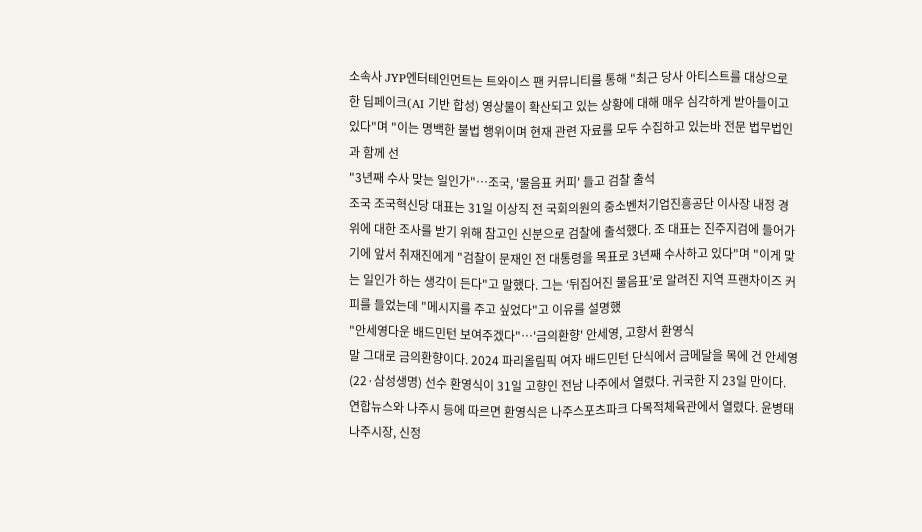소속사 JYP엔터테인먼트는 트와이스 팬 커뮤니티를 통해 "최근 당사 아티스트를 대상으로 한 딥페이크(AI 기반 합성) 영상물이 확산되고 있는 상황에 대해 매우 심각하게 받아들이고 있다"며 "이는 명백한 불법 행위이며 현재 관련 자료를 모두 수집하고 있는바 전문 법무법인과 함께 선
"3년째 수사 맞는 일인가"…조국, '물음표 커피' 들고 검찰 출석
조국 조국혁신당 대표는 31일 이상직 전 국회의원의 중소벤처기업진흥공단 이사장 내정 경위에 대한 조사를 받기 위해 참고인 신분으로 검찰에 출석했다. 조 대표는 진주지검에 들어가기에 앞서 취재진에게 "검찰이 문재인 전 대통령을 목표로 3년째 수사하고 있다"며 "이게 맞는 일인가 하는 생각이 든다"고 말했다. 그는 ‘뒤집어진 물음표’로 알려진 지역 프랜차이즈 커피를 들었는데 "메시지를 주고 싶었다"고 이유를 설명했
"안세영다운 배드민턴 보여주겠다"…'금의환향' 안세영, 고향서 환영식
말 그대로 금의환향이다. 2024 파리올림픽 여자 배드민턴 단식에서 금메달을 목에 건 안세영(22·삼성생명) 선수 환영식이 31일 고향인 전남 나주에서 열렸다. 귀국한 지 23일 만이다. 연합뉴스와 나주시 등에 따르면 환영식은 나주스포츠파크 다목적체육관에서 열렸다. 윤병태 나주시장, 신정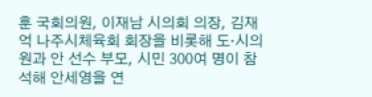훈 국회의원, 이재남 시의회 의장, 김재억 나주시체육회 회장을 비롯해 도·시의원과 안 선수 부모, 시민 300여 명이 참석해 안세영을 연